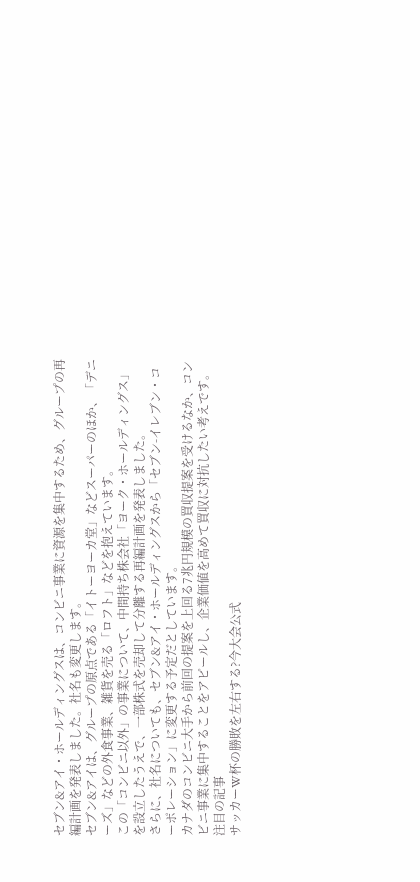セブン&アイ・ホールディングスは、コンビニ事業に資源を集中するため、グループの再編計画を発表しました。社名も変更します。
セブン&アイは、グループの原点である「イトーヨーカ堂」などスーパーのほか、「デニーズ」などの外食事業、雑貨を売る「ロフト」などを抱えています。
この「コンビニ以外」の事業について、中間持ち株会社「ヨーク・ホールディングス」を設立したうえで、一部株式を売却して分離する再編計画を発表しました。
さらに、社名についても、セブン&アイ・ホールディングスから「セブン-イレブン・コーポレーション」に変更する予定だとしています。
カナダのコンビニ大手から前回の提案を上回る7兆円規模の買収提案を受けるなか、コンビニ事業に集中することをアピールし、企業価値を高めて買収に対抗したい考えです。
注目の記事
サッカーW杯の勝敗を左右する?今大会公式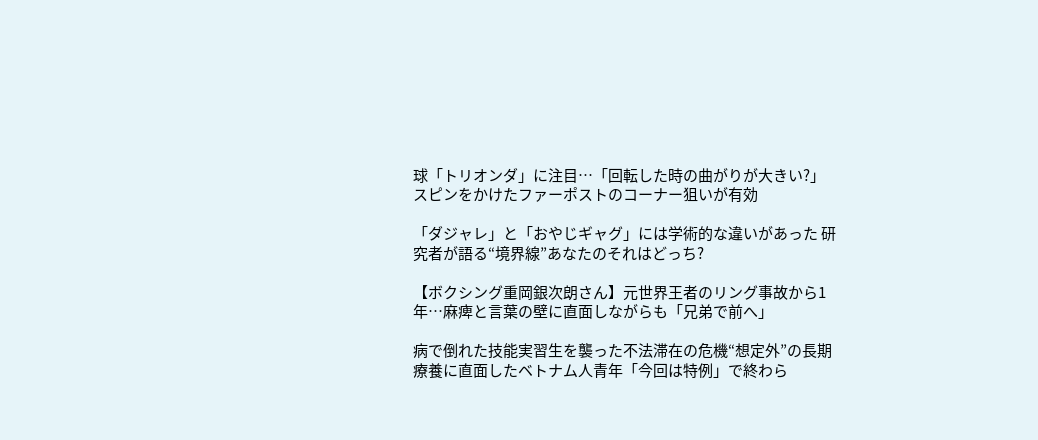球「トリオンダ」に注目…「回転した時の曲がりが大きい?」スピンをかけたファーポストのコーナー狙いが有効

「ダジャレ」と「おやじギャグ」には学術的な違いがあった 研究者が語る“境界線”あなたのそれはどっち?

【ボクシング重岡銀次朗さん】元世界王者のリング事故から1年…麻痺と言葉の壁に直面しながらも「兄弟で前へ」

病で倒れた技能実習生を襲った不法滞在の危機“想定外”の長期療養に直面したベトナム人青年「今回は特例」で終わら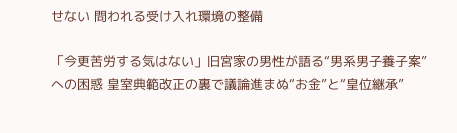せない 問われる受け入れ環境の整備

「今更苦労する気はない」旧宮家の男性が語る“男系男子養子案”への困惑 皇室典範改正の裏で議論進まぬ“お金”と“皇位継承”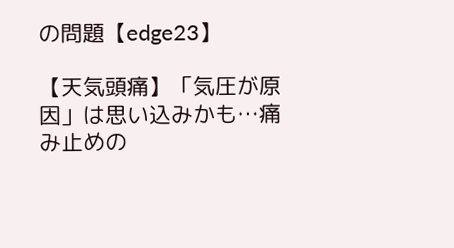の問題【edge23】

【天気頭痛】「気圧が原因」は思い込みかも…痛み止めの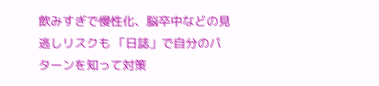飲みすぎで慢性化、脳卒中などの見逃しリスクも 「日誌」で自分のパターンを知って対策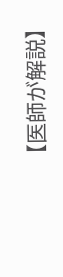【医師が解説】